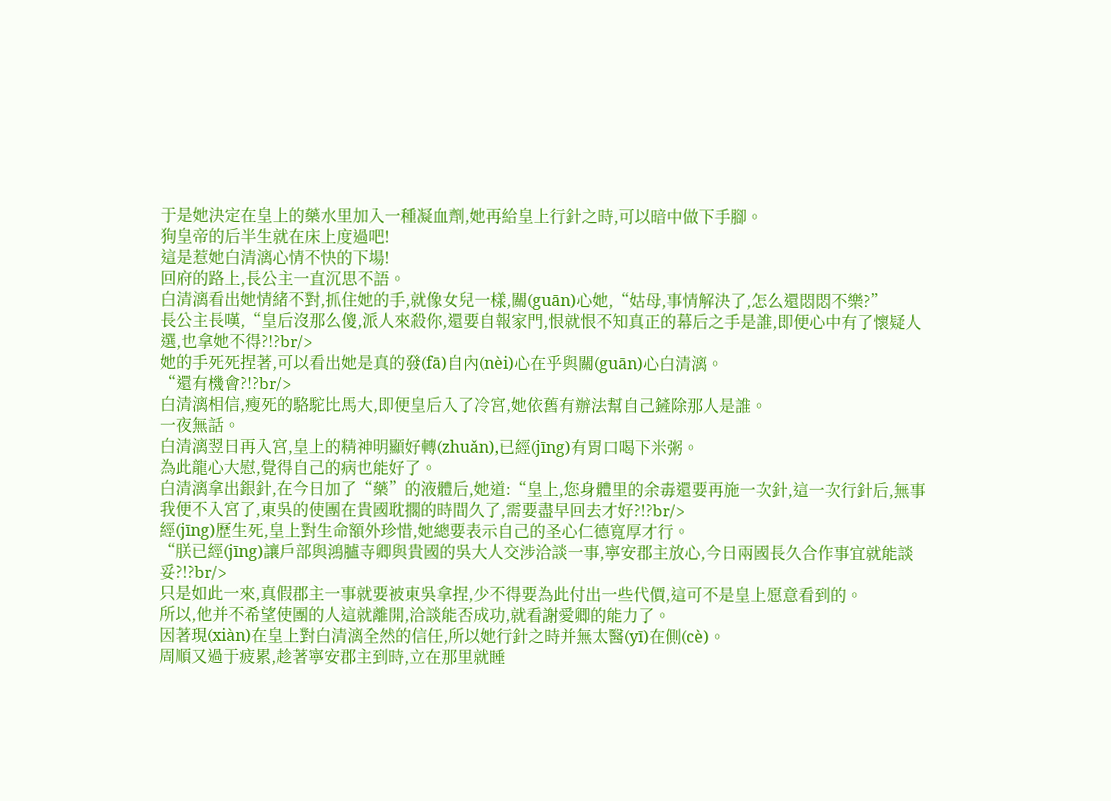于是她決定在皇上的藥水里加入一種凝血劑,她再給皇上行針之時,可以暗中做下手腳。
狗皇帝的后半生就在床上度過吧!
這是惹她白清漓心情不快的下場!
回府的路上,長公主一直沉思不語。
白清漓看出她情緒不對,抓住她的手,就像女兒一樣,關(guān)心她,“姑母,事情解決了,怎么還悶悶不樂?”
長公主長嘆,“皇后沒那么傻,派人來殺你,還要自報家門,恨就恨不知真正的幕后之手是誰,即便心中有了懷疑人選,也拿她不得?!?br/>
她的手死死捏著,可以看出她是真的發(fā)自內(nèi)心在乎與關(guān)心白清漓。
“還有機會?!?br/>
白清漓相信,瘦死的駱駝比馬大,即便皇后入了冷宮,她依舊有辦法幫自己鏟除那人是誰。
一夜無話。
白清漓翌日再入宮,皇上的精神明顯好轉(zhuǎn),已經(jīng)有胃口喝下米粥。
為此龍心大慰,覺得自己的病也能好了。
白清漓拿出銀針,在今日加了“藥”的液體后,她道:“皇上,您身體里的余毒還要再施一次針,這一次行針后,無事我便不入宮了,東吳的使團在貴國耽擱的時間久了,需要盡早回去才好?!?br/>
經(jīng)歷生死,皇上對生命額外珍惜,她總要表示自己的圣心仁德寬厚才行。
“朕已經(jīng)讓戶部與鴻臚寺卿與貴國的吳大人交涉洽談一事,寧安郡主放心,今日兩國長久合作事宜就能談妥?!?br/>
只是如此一來,真假郡主一事就要被東吳拿捏,少不得要為此付出一些代價,這可不是皇上愿意看到的。
所以,他并不希望使團的人這就離開,洽談能否成功,就看謝愛卿的能力了。
因著現(xiàn)在皇上對白清漓全然的信任,所以她行針之時并無太醫(yī)在側(cè)。
周順又過于疲累,趁著寧安郡主到時,立在那里就睡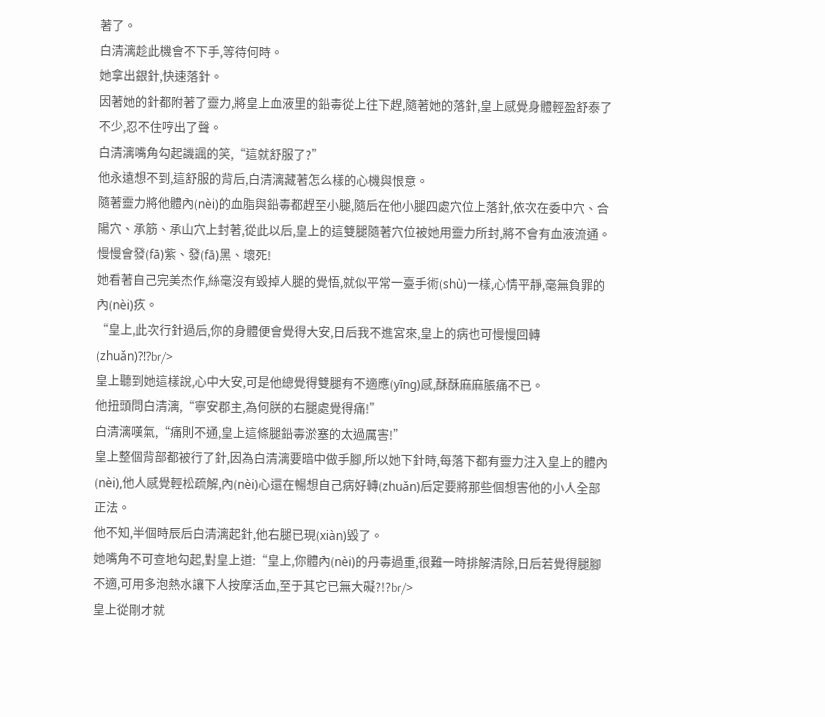著了。
白清漓趁此機會不下手,等待何時。
她拿出銀針,快速落針。
因著她的針都附著了靈力,將皇上血液里的鉛毒從上往下趕,隨著她的落針,皇上感覺身體輕盈舒泰了不少,忍不住哼出了聲。
白清漓嘴角勾起譏諷的笑,“這就舒服了?”
他永遠想不到,這舒服的背后,白清漓藏著怎么樣的心機與恨意。
隨著靈力將他體內(nèi)的血脂與鉛毒都趕至小腿,隨后在他小腿四處穴位上落針,依次在委中穴、合陽穴、承筋、承山穴上封著,從此以后,皇上的這雙腿隨著穴位被她用靈力所封,將不會有血液流通。
慢慢會發(fā)紫、發(fā)黑、壞死!
她看著自己完美杰作,絲毫沒有毀掉人腿的覺悟,就似平常一臺手術(shù)一樣,心情平靜,毫無負罪的內(nèi)疚。
“皇上,此次行針過后,你的身體便會覺得大安,日后我不進宮來,皇上的病也可慢慢回轉(zhuǎn)?!?br/>
皇上聽到她這樣說,心中大安,可是他總覺得雙腿有不適應(yīng)感,酥酥麻麻脹痛不已。
他扭頭問白清漓,“寧安郡主,為何朕的右腿處覺得痛!”
白清漓嘆氣,“痛則不通,皇上這條腿鉛毒淤塞的太過厲害!”
皇上整個背部都被行了針,因為白清漓要暗中做手腳,所以她下針時,每落下都有靈力注入皇上的體內(nèi),他人感覺輕松疏解,內(nèi)心還在暢想自己病好轉(zhuǎn)后定要將那些個想害他的小人全部正法。
他不知,半個時辰后白清漓起針,他右腿已現(xiàn)毀了。
她嘴角不可查地勾起,對皇上道:“皇上,你體內(nèi)的丹毒過重,很難一時排解清除,日后若覺得腿腳不適,可用多泡熱水讓下人按摩活血,至于其它已無大礙?!?br/>
皇上從剛才就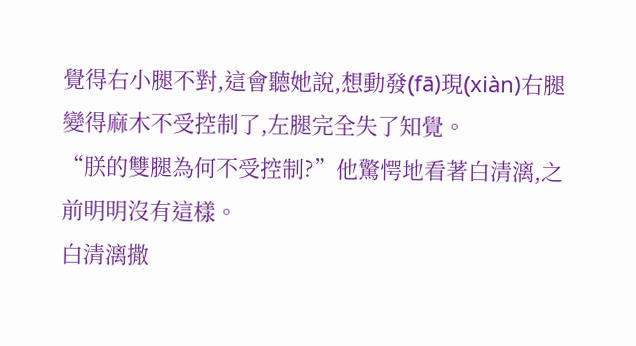覺得右小腿不對,這會聽她說,想動發(fā)現(xiàn)右腿變得麻木不受控制了,左腿完全失了知覺。
“朕的雙腿為何不受控制?”他驚愕地看著白清漓,之前明明沒有這樣。
白清漓撒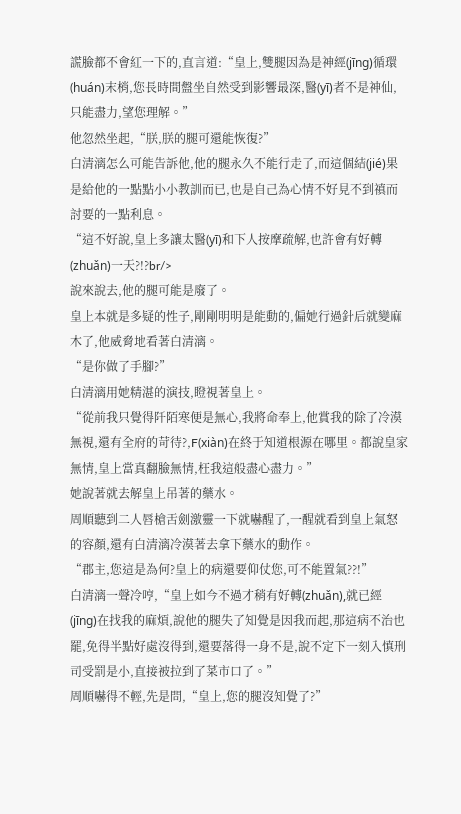謊臉都不會紅一下的,直言道:“皇上,雙腿因為是神經(jīng)循環(huán)末梢,您長時間盤坐自然受到影響最深,醫(yī)者不是神仙,只能盡力,望您理解。”
他忽然坐起,“朕,朕的腿可還能恢復?”
白清漓怎么可能告訴他,他的腿永久不能行走了,而這個結(jié)果是給他的一點點小小教訓而已,也是自己為心情不好見不到禛而討要的一點利息。
“這不好說,皇上多讓太醫(yī)和下人按摩疏解,也許會有好轉(zhuǎn)一天?!?br/>
說來說去,他的腿可能是廢了。
皇上本就是多疑的性子,剛剛明明是能動的,偏她行過針后就變麻木了,他威脅地看著白清漓。
“是你做了手腳?”
白清漓用她精湛的演技,瞪視著皇上。
“從前我只覺得阡陌寒便是無心,我將命奉上,他賞我的除了冷漠無視,還有全府的苛待?,F(xiàn)在終于知道根源在哪里。都說皇家無情,皇上當真翻臉無情,枉我這般盡心盡力。”
她說著就去解皇上吊著的藥水。
周順聽到二人唇槍舌劍激靈一下就嚇醒了,一醒就看到皇上氣怒的容顏,還有白清漓冷漠著去拿下藥水的動作。
“郡主,您這是為何?皇上的病還要仰仗您,可不能置氣??!”
白清漓一聲冷哼,“皇上如今不過才稍有好轉(zhuǎn),就已經(jīng)在找我的麻煩,說他的腿失了知覺是因我而起,那這病不治也罷,免得半點好處沒得到,還要落得一身不是,說不定下一刻入慎刑司受罰是小,直接被拉到了菜市口了。”
周順嚇得不輕,先是問,“皇上,您的腿沒知覺了?”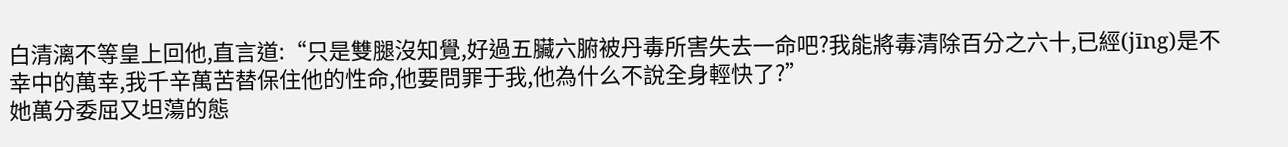白清漓不等皇上回他,直言道:“只是雙腿沒知覺,好過五臟六腑被丹毒所害失去一命吧?我能將毒清除百分之六十,已經(jīng)是不幸中的萬幸,我千辛萬苦替保住他的性命,他要問罪于我,他為什么不說全身輕快了?”
她萬分委屈又坦蕩的態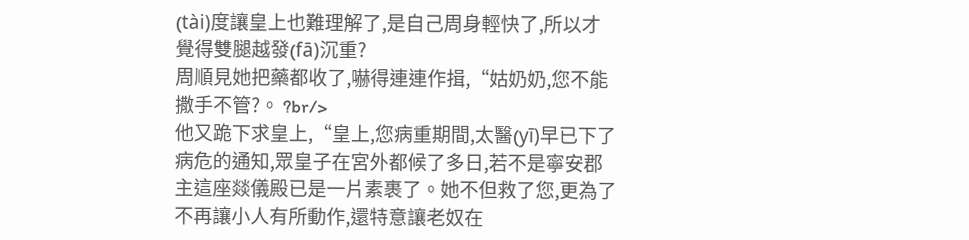(tài)度讓皇上也難理解了,是自己周身輕快了,所以才覺得雙腿越發(fā)沉重?
周順見她把藥都收了,嚇得連連作揖,“姑奶奶,您不能撒手不管?。 ?br/>
他又跪下求皇上,“皇上,您病重期間,太醫(yī)早已下了病危的通知,眾皇子在宮外都候了多日,若不是寧安郡主這座燚儀殿已是一片素裹了。她不但救了您,更為了不再讓小人有所動作,還特意讓老奴在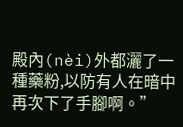殿內(nèi)外都灑了一種藥粉,以防有人在暗中再次下了手腳啊。”